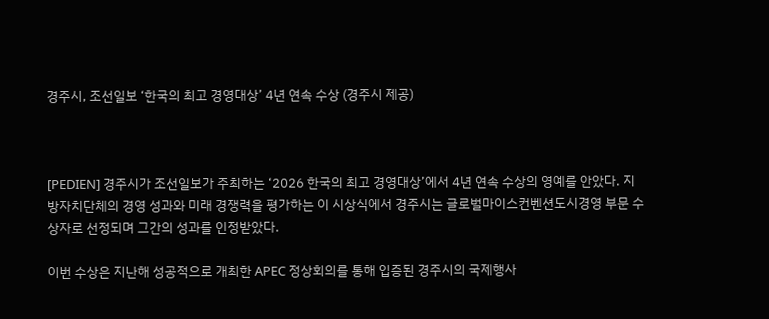경주시, 조선일보 ‘한국의 최고 경영대상’ 4년 연속 수상 (경주시 제공)



[PEDIEN] 경주시가 조선일보가 주최하는 ‘2026 한국의 최고 경영대상’에서 4년 연속 수상의 영예를 안았다. 지방자치단체의 경영 성과와 미래 경쟁력을 평가하는 이 시상식에서 경주시는 글로벌마이스컨벤션도시경영 부문 수상자로 선정되며 그간의 성과를 인정받았다.

이번 수상은 지난해 성공적으로 개최한 APEC 정상회의를 통해 입증된 경주시의 국제행사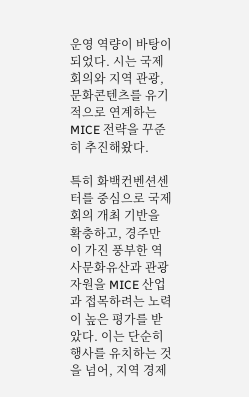운영 역량이 바탕이 되었다. 시는 국제회의와 지역 관광, 문화콘텐츠를 유기적으로 연계하는 MICE 전략을 꾸준히 추진해왔다.

특히 화백컨벤션센터를 중심으로 국제회의 개최 기반을 확충하고, 경주만이 가진 풍부한 역사문화유산과 관광자원을 MICE 산업과 접목하려는 노력이 높은 평가를 받았다. 이는 단순히 행사를 유치하는 것을 넘어, 지역 경제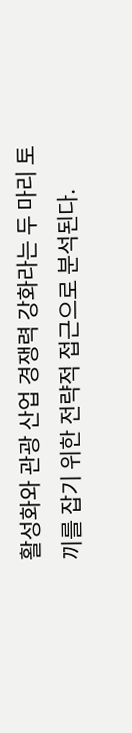활성화와 관광 산업 경쟁력 강화라는 두 마리 토끼를 잡기 위한 전략적 접근으로 분석된다.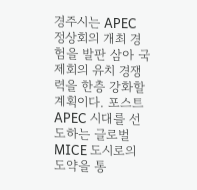경주시는 APEC 정상회의 개최 경험을 발판 삼아 국제회의 유치 경쟁력을 한층 강화할 계획이다. 포스트 APEC 시대를 선도하는 글로벌 MICE 도시로의 도약을 통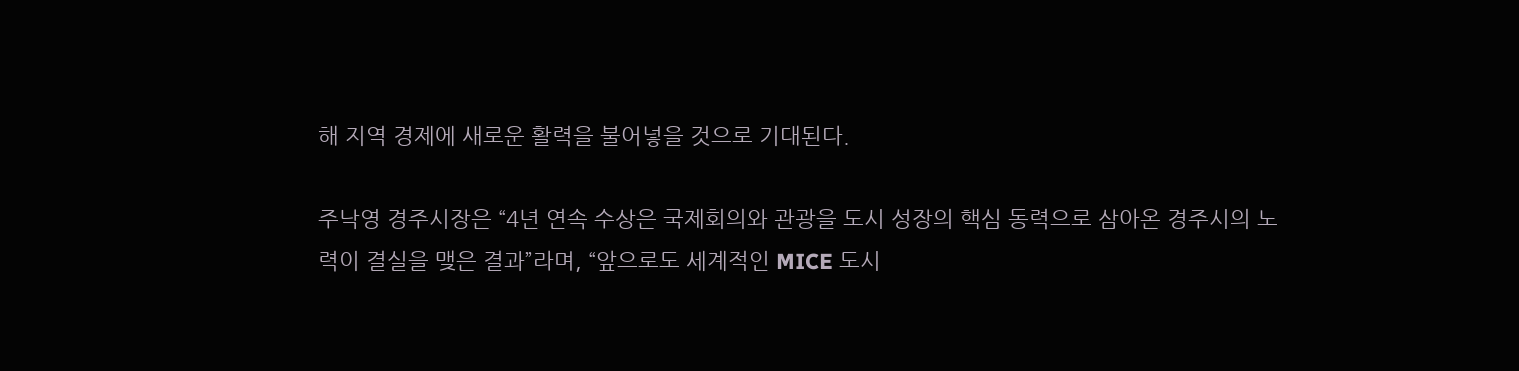해 지역 경제에 새로운 활력을 불어넣을 것으로 기대된다.

주낙영 경주시장은 “4년 연속 수상은 국제회의와 관광을 도시 성장의 핵심 동력으로 삼아온 경주시의 노력이 결실을 맺은 결과”라며, “앞으로도 세계적인 MICE 도시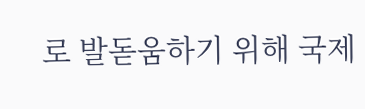로 발돋움하기 위해 국제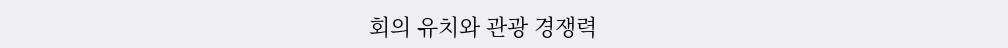회의 유치와 관광 경쟁력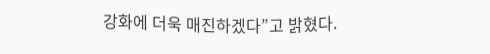강화에 더욱 매진하겠다”고 밝혔다.